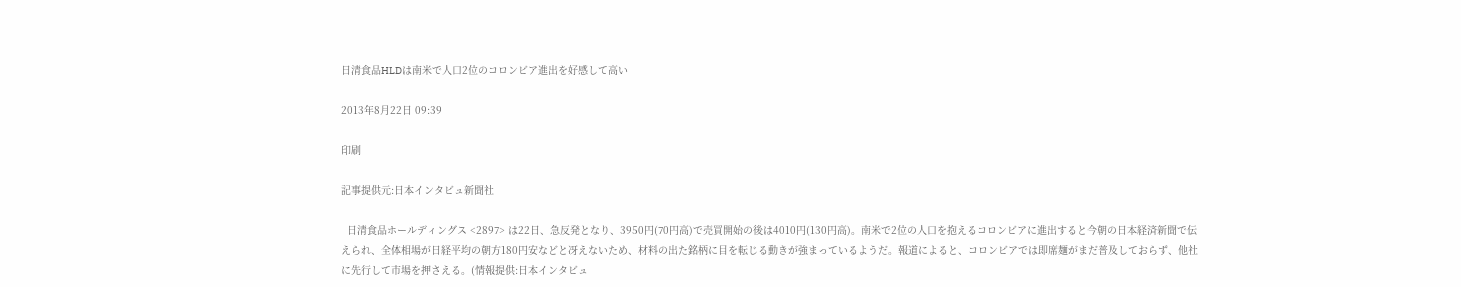日清食品HLDは南米で人口2位のコロンビア進出を好感して高い

2013年8月22日 09:39

印刷

記事提供元:日本インタビュ新聞社

  日清食品ホールディングス <2897> は22日、急反発となり、3950円(70円高)で売買開始の後は4010円(130円高)。南米で2位の人口を抱えるコロンビアに進出すると今朝の日本経済新聞で伝えられ、全体相場が日経平均の朝方180円安などと冴えないため、材料の出た銘柄に目を転じる動きが強まっているようだ。報道によると、コロンビアでは即席麺がまだ普及しておらず、他社に先行して市場を押さえる。(情報提供:日本インタビュ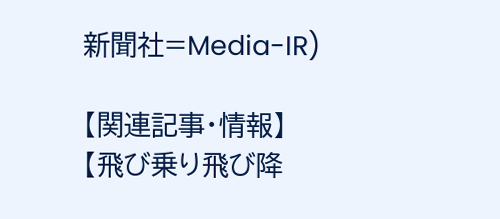新聞社=Media-IR)

【関連記事・情報】
【飛び乗り飛び降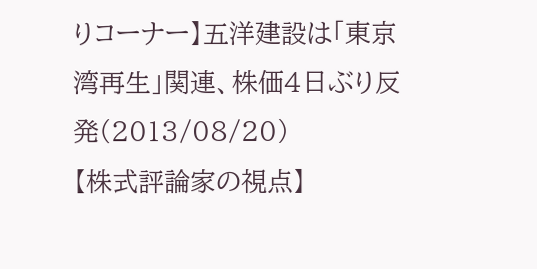りコーナー】五洋建設は「東京湾再生」関連、株価4日ぶり反発(2013/08/20)
【株式評論家の視点】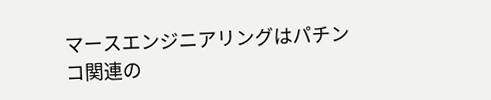マースエンジニアリングはパチンコ関連の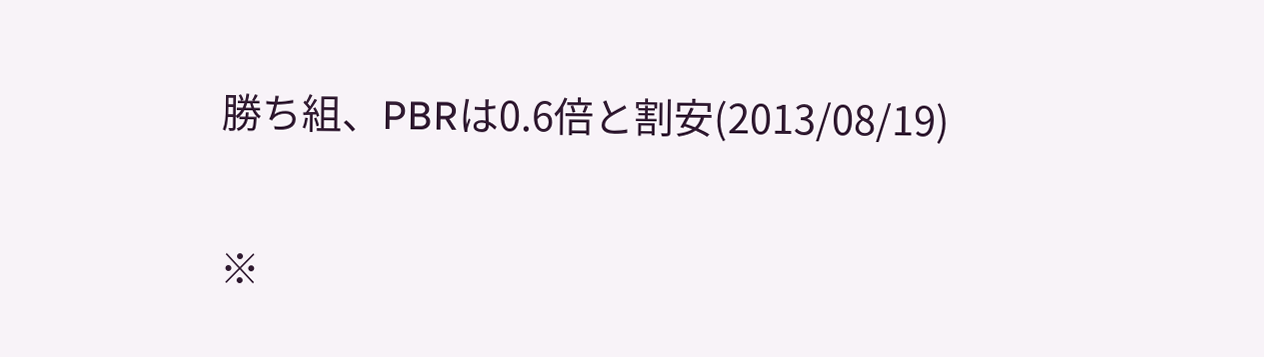勝ち組、PBRは0.6倍と割安(2013/08/19)

※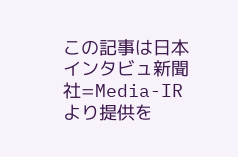この記事は日本インタビュ新聞社=Media-IRより提供を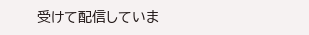受けて配信していま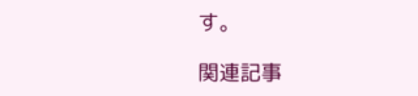す。

関連記事